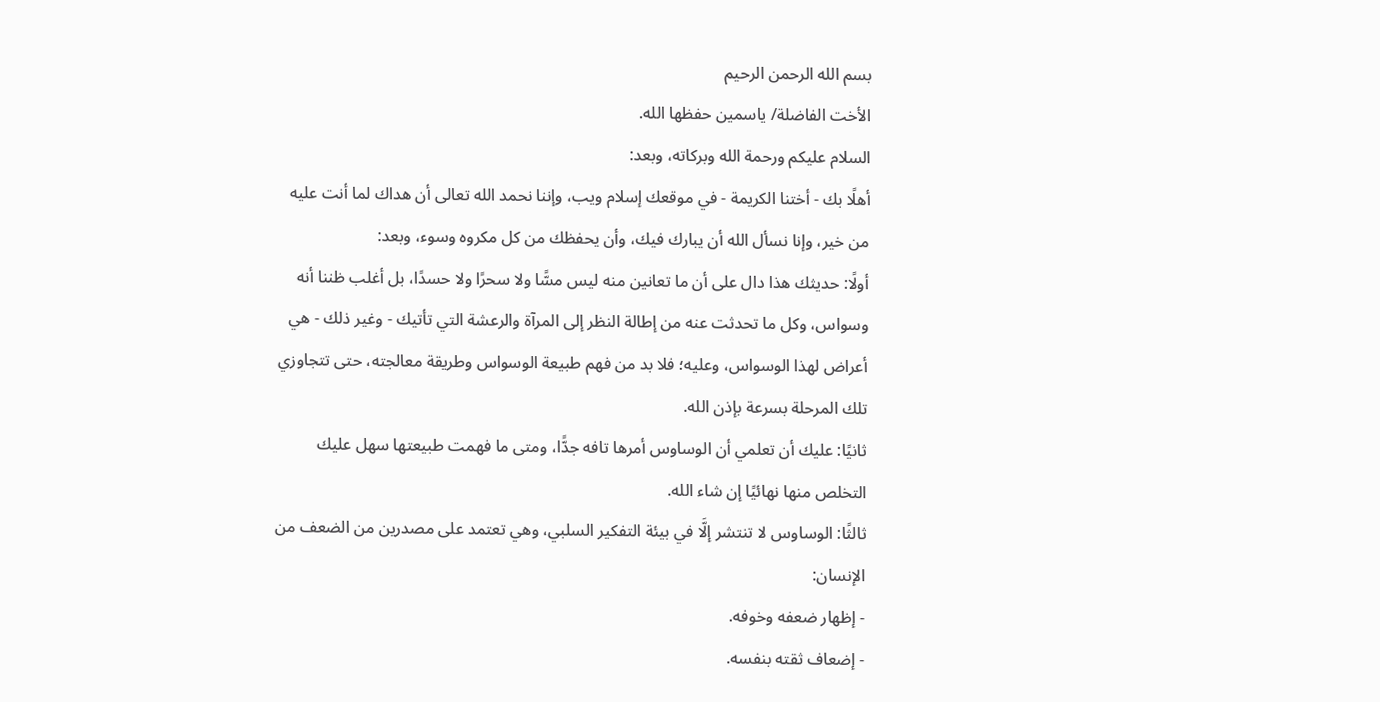بسم الله الرحمن الرحيم
الأخت الفاضلة/ ياسمين حفظها الله.
السلام عليكم ورحمة الله وبركاته، وبعد:
أهلًا بك - أختنا الكريمة - في موقعك إسلام ويب، وإننا نحمد الله تعالى أن هداك لما أنت عليه من خير، وإنا نسأل الله أن يبارك فيك، وأن يحفظك من كل مكروه وسوء، وبعد:
أولًا: حديثك هذا دال على أن ما تعانين منه ليس مسًّا ولا سحرًا ولا حسدًا، بل أغلب ظننا أنه وسواس، وكل ما تحدثت عنه من إطالة النظر إلى المرآة والرعشة التي تأتيك - وغير ذلك - هي أعراض لهذا الوسواس، وعليه؛ فلا بد من فهم طبيعة الوسواس وطريقة معالجته، حتى تتجاوزي تلك المرحلة بسرعة بإذن الله.
ثانيًا: عليك أن تعلمي أن الوساوس أمرها تافه جدًّا، ومتى ما فهمت طبيعتها سهل عليك التخلص منها نهائيًا إن شاء الله.
ثالثًا: الوساوس لا تنتشر إلَّا في بيئة التفكير السلبي، وهي تعتمد على مصدرين من الضعف من الإنسان:
- إظهار ضعفه وخوفه.
- إضعاف ثقته بنفسه.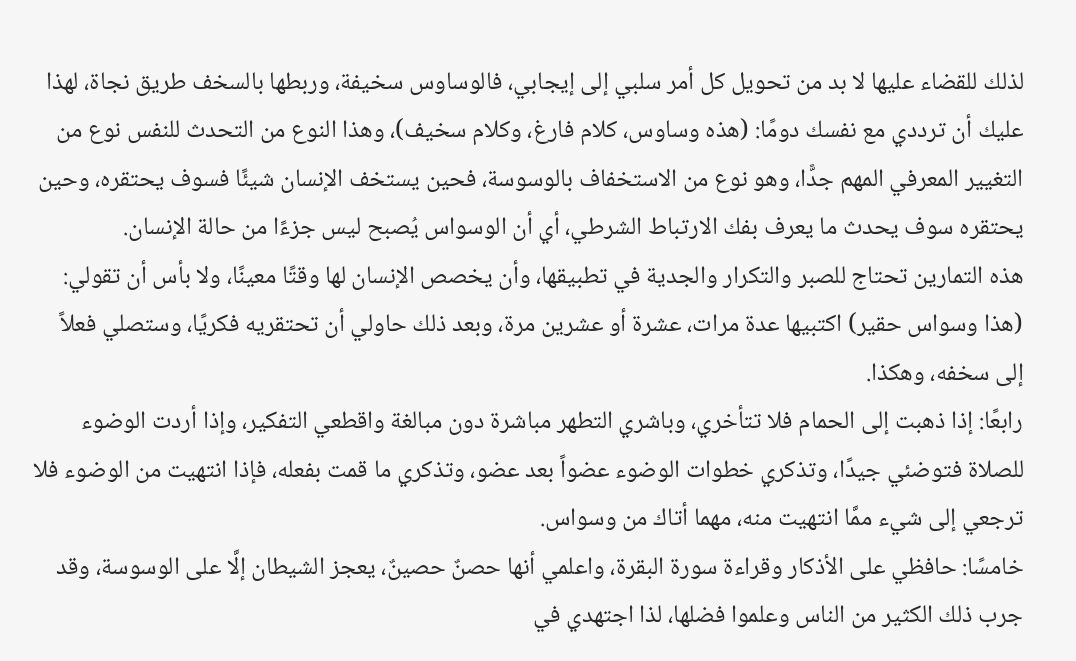لذلك للقضاء عليها لا بد من تحويل كل أمر سلبي إلى إيجابي، فالوساوس سخيفة، وربطها بالسخف طريق نجاة، لهذا عليك أن ترددي مع نفسك دومًا: (هذه وساوس، كلام فارغ، وكلام سخيف)، وهذا النوع من التحدث للنفس نوع من التغيير المعرفي المهم جدًّا، وهو نوع من الاستخفاف بالوسوسة، فحين يستخف الإنسان شيئًا فسوف يحتقره، وحين يحتقره سوف يحدث ما يعرف بفك الارتباط الشرطي، أي أن الوسواس يُصبح ليس جزءًا من حالة الإنسان.
هذه التمارين تحتاج للصبر والتكرار والجدية في تطبيقها، وأن يخصص الإنسان لها وقتًا معينًا، ولا بأس أن تقولي: (هذا وسواس حقير) اكتبيها عدة مرات، عشرة أو عشرين مرة، وبعد ذلك حاولي أن تحتقريه فكريًا، وستصلي فعلاً إلى سخفه، وهكذا.
رابعًا: إذا ذهبت إلى الحمام فلا تتأخري، وباشري التطهر مباشرة دون مبالغة واقطعي التفكير، وإذا أردت الوضوء للصلاة فتوضئي جيدًا، وتذكري خطوات الوضوء عضواً بعد عضو، وتذكري ما قمت بفعله، فإذا انتهيت من الوضوء فلا ترجعي إلى شيء ممَّا انتهيت منه، مهما أتاك من وسواس.
خامسًا: حافظي على الأذكار وقراءة سورة البقرة، واعلمي أنها حصنٌ حصينٌ، يعجز الشيطان إلَّا على الوسوسة، وقد جرب ذلك الكثير من الناس وعلموا فضلها، لذا اجتهدي في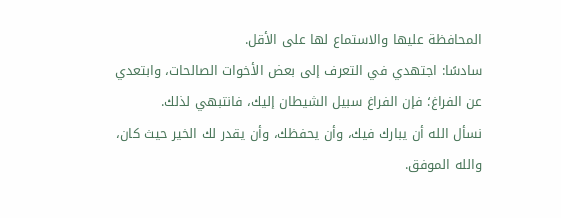المحافظة عليها والاستماع لها على الأقل.
سادسًا: اجتهدي في التعرف إلى بعض الأخوات الصالحات، وابتعدي عن الفراغ؛ فإن الفراغ سبيل الشيطان إليك، فانتبهي لذلك.
نسأل الله أن يبارك فيك، وأن يحفظك، وأن يقدر لك الخير حيث كان، والله الموفق.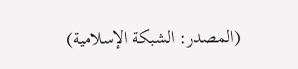(المصدر: الشبكة الإسلامية)